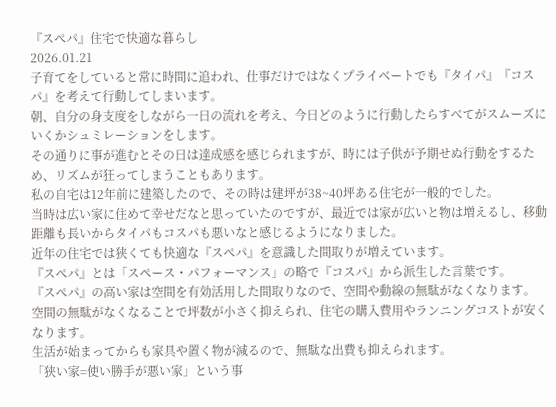『スぺパ』住宅で快適な暮らし
2026.01.21
子育てをしていると常に時間に追われ、仕事だけではなくプライベートでも『タイパ』『コスパ』を考えて行動してしまいます。
朝、自分の身支度をしながら一日の流れを考え、今日どのように行動したらすべてがスムーズにいくかシュミレーションをします。
その通りに事が進むとその日は達成感を感じられますが、時には子供が予期せぬ行動をするため、リズムが狂ってしまうこともあります。
私の自宅は12年前に建築したので、その時は建坪が38~40坪ある住宅が一般的でした。
当時は広い家に住めて幸せだなと思っていたのですが、最近では家が広いと物は増えるし、移動距離も長いからタイパもコスパも悪いなと感じるようになりました。
近年の住宅では狭くても快適な『スぺパ』を意識した間取りが増えています。
『スぺパ』とは「スペース・パフォーマンス」の略で『コスパ』から派生した言葉です。
『スぺパ』の高い家は空間を有効活用した間取りなので、空間や動線の無駄がなくなります。
空間の無駄がなくなることで坪数が小さく抑えられ、住宅の購入費用やランニングコストが安くなります。
生活が始まってからも家具や置く物が減るので、無駄な出費も抑えられます。
「狭い家=使い勝手が悪い家」という事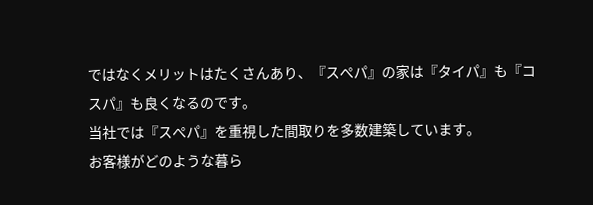ではなくメリットはたくさんあり、『スぺパ』の家は『タイパ』も『コスパ』も良くなるのです。
当社では『スぺパ』を重視した間取りを多数建築しています。
お客様がどのような暮ら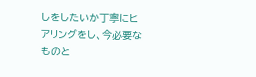しをしたいか丁寧にヒアリングをし、今必要なものと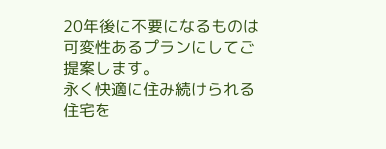20年後に不要になるものは可変性あるプランにしてご提案します。
永く快適に住み続けられる住宅を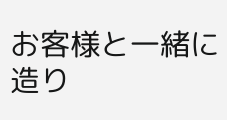お客様と一緒に造り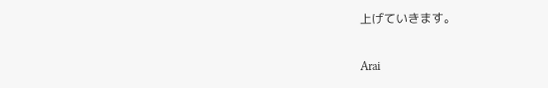上げていきます。

Arai